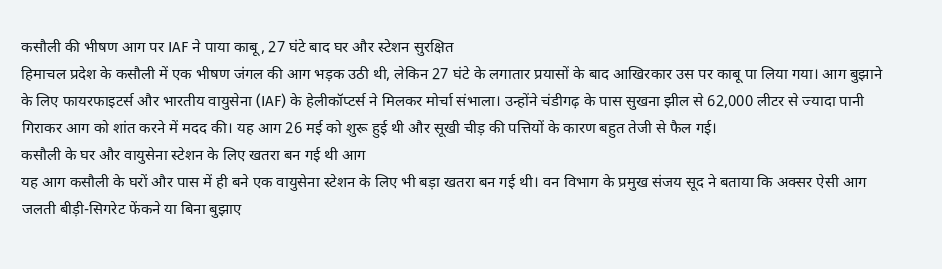कसौली की भीषण आग पर IAF ने पाया काबू, 27 घंटे बाद घर और स्टेशन सुरक्षित
हिमाचल प्रदेश के कसौली में एक भीषण जंगल की आग भड़क उठी थी, लेकिन 27 घंटे के लगातार प्रयासों के बाद आखिरकार उस पर काबू पा लिया गया। आग बुझाने के लिए फायरफाइटर्स और भारतीय वायुसेना (IAF) के हेलीकॉप्टर्स ने मिलकर मोर्चा संभाला। उन्होंने चंडीगढ़ के पास सुखना झील से 62,000 लीटर से ज्यादा पानी गिराकर आग को शांत करने में मदद की। यह आग 26 मई को शुरू हुई थी और सूखी चीड़ की पत्तियों के कारण बहुत तेजी से फैल गई।
कसौली के घर और वायुसेना स्टेशन के लिए खतरा बन गई थी आग
यह आग कसौली के घरों और पास में ही बने एक वायुसेना स्टेशन के लिए भी बड़ा खतरा बन गई थी। वन विभाग के प्रमुख संजय सूद ने बताया कि अक्सर ऐसी आग जलती बीड़ी-सिगरेट फेंकने या बिना बुझाए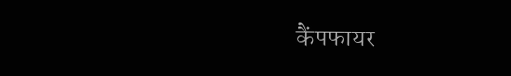कैंपफायर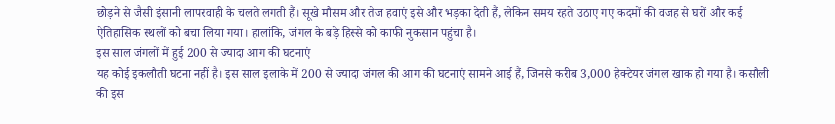छोड़ने से जैसी इंसानी लापरवाही के चलते लगती हैं। सूखे मौसम और तेज हवाएं इसे और भड़का देती हैं, लेकिन समय रहते उठाए गए कदमों की वजह से घरों और कई ऐतिहासिक स्थलों को बचा लिया गया। हालांकि, जंगल के बड़े हिस्से को काफी नुकसान पहुंचा है।
इस साल जंगलों में हुई 200 से ज्यादा आग की घटनाएं
यह कोई इकलौती घटना नहीं है। इस साल इलाके में 200 से ज्यादा जंगल की आग की घटनाएं सामने आई हैं, जिनसे करीब 3,000 हेक्टेयर जंगल खाक हो गया है। कसौली की इस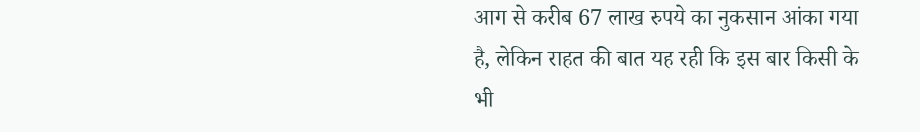आग से करीब 67 लाख रुपये का नुकसान आंका गया है, लेकिन राहत की बात यह रही कि इस बार किसी के भी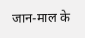जान-माल के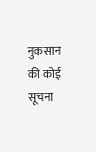नुकसान की कोई सूचना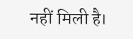नहीं मिली है।